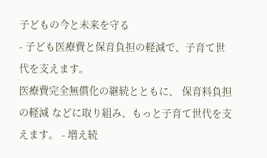子どもの今と未来を守る
- 子ども医療費と保育負担の軽減で、子育て世代を支えます。
医療費完全無償化の継続とともに、 保育料負担の軽減 などに取り組み、もっと子育て世代を支えます。 - 増え続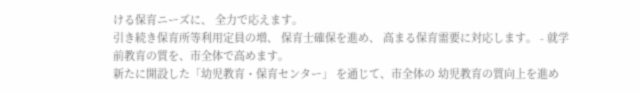ける保育ニーズに、 全力で応えます。
引き続き保育所等利用定員の増、 保育士確保を進め、 高まる保育需要に対応します。 - 就学前教育の質を、市全体で高めます。
新たに開設した「幼児教育・保育センター」 を通じて、市全体の 幼児教育の質向上を進め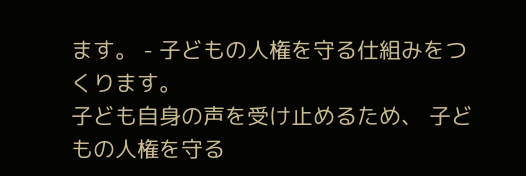ます。 - 子どもの人権を守る仕組みをつくります。
子ども自身の声を受け止めるため、 子どもの人権を守る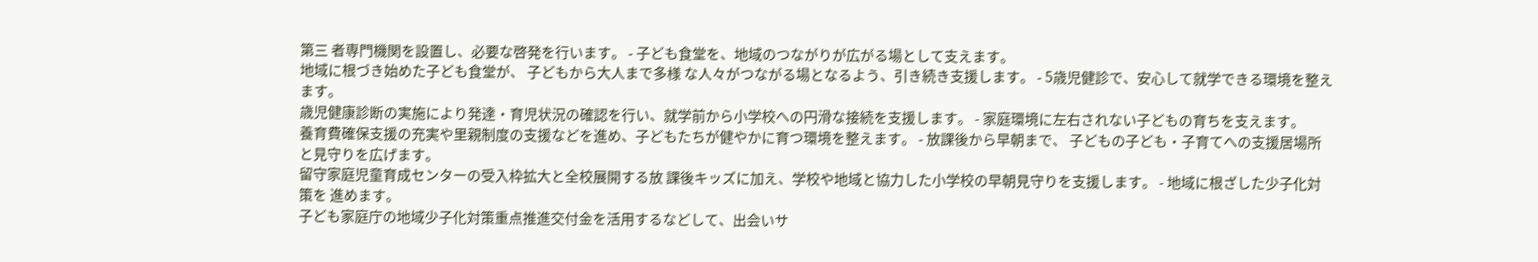第三 者専門機関を設置し、必要な啓発を行います。 - 子ども食堂を、地域のつながりが広がる場として支えます。
地域に根づき始めた子ども食堂が、 子どもから大人まで多様 な人々がつながる場となるよう、引き続き支援します。 - 5歳児健診で、安心して就学できる環境を整えます。
歳児健康診断の実施により発達・育児状況の確認を行い、就学前から小学校への円滑な接続を支援します。 - 家庭環境に左右されない子どもの育ちを支えます。
養育費確保支援の充実や里親制度の支援などを進め、子どもたちが健やかに育つ環境を整えます。 - 放課後から早朝まで、 子どもの子ども・子育てへの支援居場所と見守りを広げます。
留守家庭児童育成センターの受入枠拡大と全校展開する放 課後キッズに加え、学校や地域と協力した小学校の早朝見守りを支援します。 - 地域に根ざした少子化対策を 進めます。
子ども家庭庁の地域少子化対策重点推進交付金を活用するなどして、出会いサ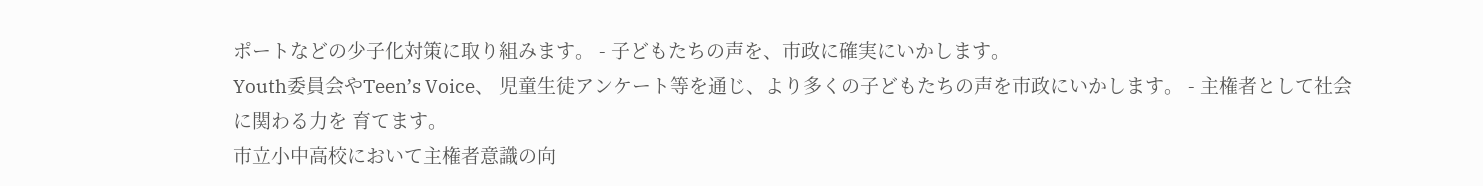ポートなどの少子化対策に取り組みます。 - 子どもたちの声を、市政に確実にいかします。
Youth委員会やTeen’s Voice、 児童生徒アンケート等を通じ、より多くの子どもたちの声を市政にいかします。 - 主権者として社会に関わる力を 育てます。
市立小中高校において主権者意識の向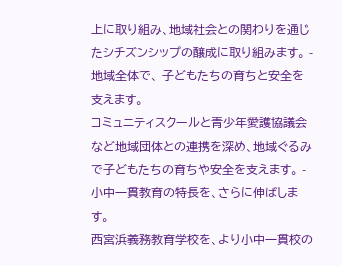上に取り組み、地域社会との関わりを通じたシチズンシップの醸成に取り組みます。 - 地域全体で、 子どもたちの育ちと安全を支えます。
コミュニティスクールと青少年愛護協議会など地域団体との連携を深め、地域ぐるみで子どもたちの育ちや安全を支えます。 - 小中一貫教育の特長を、さらに伸ばします。
西宮浜義務教育学校を、より小中一貫校の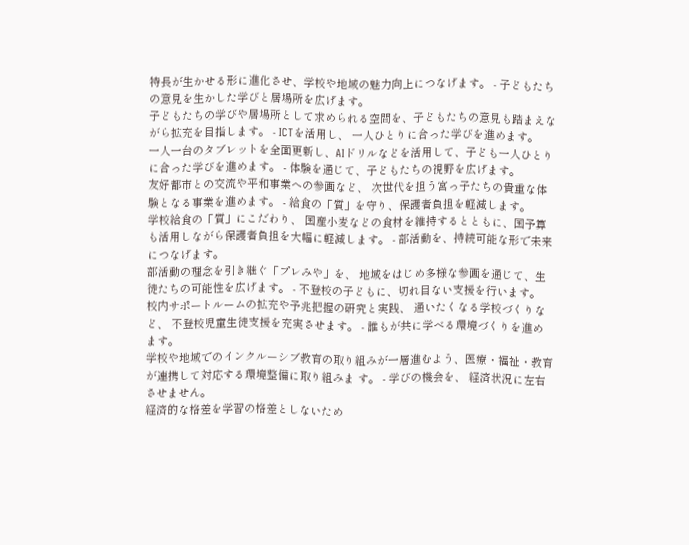特長が生かせる形に進化させ、学校や地域の魅力向上につなげます。 - 子どもたちの意見を生かした学びと居場所を広げます。
子どもたちの学びや居場所として求められる空間を、子どもたちの意見も踏まえながら拡充を目指します。 - ICTを活用し、 一人ひとりに合った学びを進めます。
一人一台のタブレットを全面更新し、AIドリルなどを活用して、子ども一人ひとりに合った学びを進めます。 - 体験を通じて、子どもたちの視野を広げます。
友好都市との交流や平和事業への参画など、 次世代を担う宮っ子たちの貴重な体験となる事業を進めます。 - 給食の「質」を守り、保護者負担を軽減します。
学校給食の「質」にこだわり、 国産小麦などの食材を維持するとともに、国予算も活用しながら保護者負担を大幅に軽減します。 - 部活動を、持続可能な形で未来につなげます。
部活動の理念を引き継ぐ「プレみや」を、 地域をはじめ多様な参画を通じて、生徒たちの可能性を広げます。 - 不登校の子どもに、切れ目ない支援を行います。
校内サポートルームの拡充や予兆把握の研究と実践、 通いたくなる学校づくりなど、 不登校児童生徒支援を充実させます。 - 誰もが共に学べる環境づくりを進めます。
学校や地域でのインクルーシブ教育の取り組みが一層進むよう、医療・福祉・教育が連携して対応する環境整備に取り組みま す。 - 学びの機会を、 経済状況に左右させません。
経済的な格差を学習の格差としないため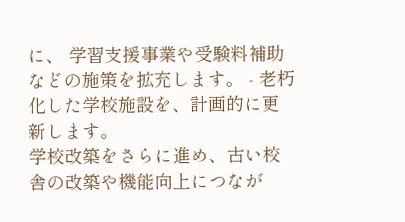に、 学習支援事業や受験料補助などの施策を拡充します。 - 老朽化した学校施設を、計画的に更新します。
学校改築をさらに進め、古い校舎の改築や機能向上につなが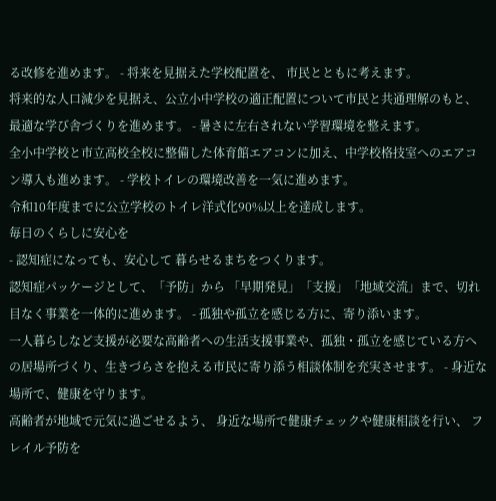る改修を進めます。 - 将来を見据えた学校配置を、 市民とともに考えます。
将来的な人口減少を見据え、公立小中学校の適正配置について市民と共通理解のもと、 最適な学び舎づくりを進めます。 - 暑さに左右されない学習環境を整えます。
全小中学校と市立高校全校に整備した体育館エアコンに加え、中学校格技室へのエアコン導入も進めます。 - 学校トイレの環境改善を一気に進めます。
令和10年度までに公立学校のトイレ洋式化90%以上を達成します。
毎日のくらしに安心を
- 認知症になっても、安心して 暮らせるまちをつくります。
認知症パッケージとして、「予防」から 「早期発見」「支援」「地域交流」まで、切れ目なく事業を一体的に進めます。 - 孤独や孤立を感じる方に、寄り添います。
一人暮らしなど支援が必要な高齢者への生活支援事業や、孤独・孤立を感じている方への居場所づくり、生きづらさを抱える市民に寄り添う相談体制を充実させます。 - 身近な場所で、健康を守ります。
高齢者が地域で元気に過ごせるよう、 身近な場所で健康チェックや健康相談を行い、 フレイル予防を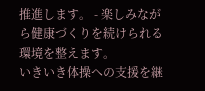推進します。 - 楽しみながら健康づくりを続けられる環境を整えます。
いきいき体操への支援を継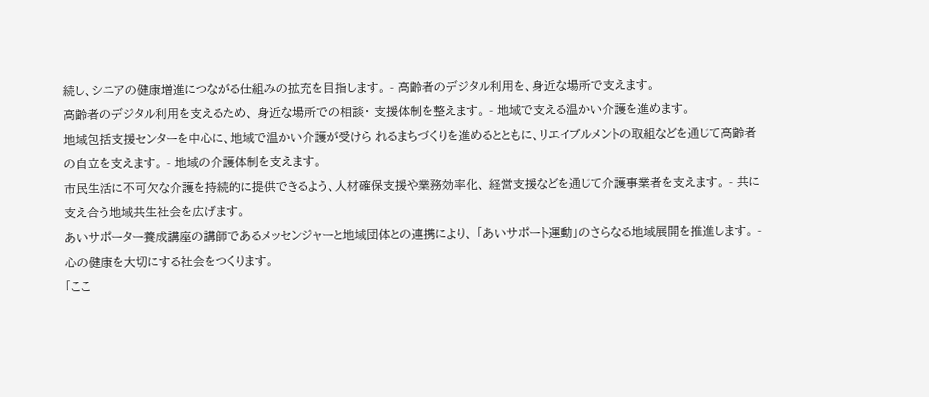続し、シニアの健康増進につながる仕組みの拡充を目指します。 - 高齢者のデジタル利用を、身近な場所で支えます。
高齢者のデジタル利用を支えるため、 身近な場所での相談・ 支援体制を整えます。 - 地域で支える温かい介護を進めます。
地域包括支援センターを中心に、地域で温かい介護が受けら れるまちづくりを進めるとともに、リエイブルメントの取組などを通じて高齢者の自立を支えます。 - 地域の介護体制を支えます。
市民生活に不可欠な介護を持続的に提供できるよう、人材確保支援や業務効率化、 経営支援などを通じて介護事業者を支えます。 - 共に支え合う地域共生社会を広げます。
あいサポーター養成講座の講師であるメッセンジャーと地域団体との連携により、 「あいサポート運動」のさらなる地域展開を推進します。 - 心の健康を大切にする社会をつくります。
「ここ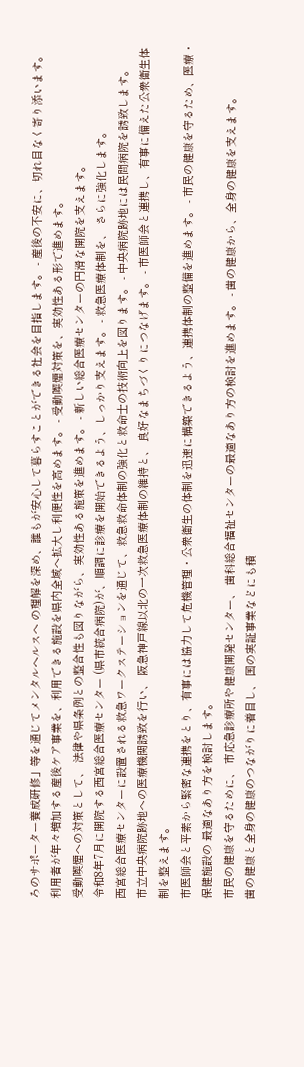ろのサポーター養成研修」等を通じてメンタルヘルスへ の理解を深め、誰もが安心して暮らすことができる社会を目指します。 - 産後の不安に、切れ目なく寄り添います。
利用者が年々増加する産後ケア事業を、利用できる施設を県内全域へ拡大し利便性を高めます。 - 受動喫煙対策を、実効性ある形で進めます。
受動喫煙への対策として、 法律や県条例との整合性も図りながら、実効性ある施策を進めます。 - 新しい総合医療センターの円滑な開院を支えます。
令和8年7月に開院する西宮総合医療センター (県市統合病院)が、順調に診療を開始できるよう、しっかり支えます。 - 救急医療体制を、 さらに強化します。
西宮総合医療センターに設置される救急ワークステーションを通じて、救急救命体制の強化と救命士の技術向上を図ります。 - 中央病院跡地には民間病院を誘致します。
市立中央病院跡地への医療機関誘致を行い、 阪急神戸線以北の一次救急医療体制の維持と、 良好なまちづくりにつなげます。 - 市医師会と連携し、有事に備えた公衆衛生体制を整えます。
市医師会と平素から緊密な連携をとり、有事には協力して危機管理・公衆衛生の体制を迅速に構築できるよう、連携体制の整備を進めます。 - 市民の健康を守るため、医療・保健施設の 最適なあり方を検討します。
市民の健康を守るために、 市応急診療所や健康開発センター、 歯科総合福祉センターの最適なあり方の検討を進めます。 - 歯の健康から、全身の健康を支えます。
歯の健康と全身の健康のつながりに着目し、 国の実証事業などにも積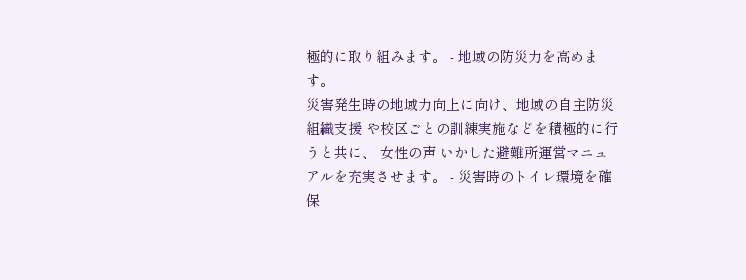極的に取り組みます。 - 地域の防災力を高めます。
災害発生時の地域力向上に向け、地域の自主防災組織支援 や校区ごとの訓練実施などを積極的に行うと共に、 女性の声 いかした避難所運営マニュアルを充実させます。 - 災害時のトイレ環境を確保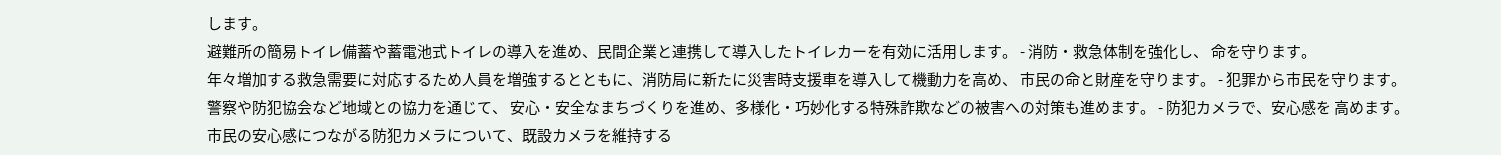します。
避難所の簡易トイレ備蓄や蓄電池式トイレの導入を進め、民間企業と連携して導入したトイレカーを有効に活用します。 - 消防・救急体制を強化し、 命を守ります。
年々増加する救急需要に対応するため人員を増強するとともに、消防局に新たに災害時支援車を導入して機動力を高め、 市民の命と財産を守ります。 - 犯罪から市民を守ります。
警察や防犯協会など地域との協力を通じて、 安心・安全なまちづくりを進め、多様化・巧妙化する特殊詐欺などの被害への対策も進めます。 - 防犯カメラで、安心感を 高めます。
市民の安心感につながる防犯カメラについて、既設カメラを維持する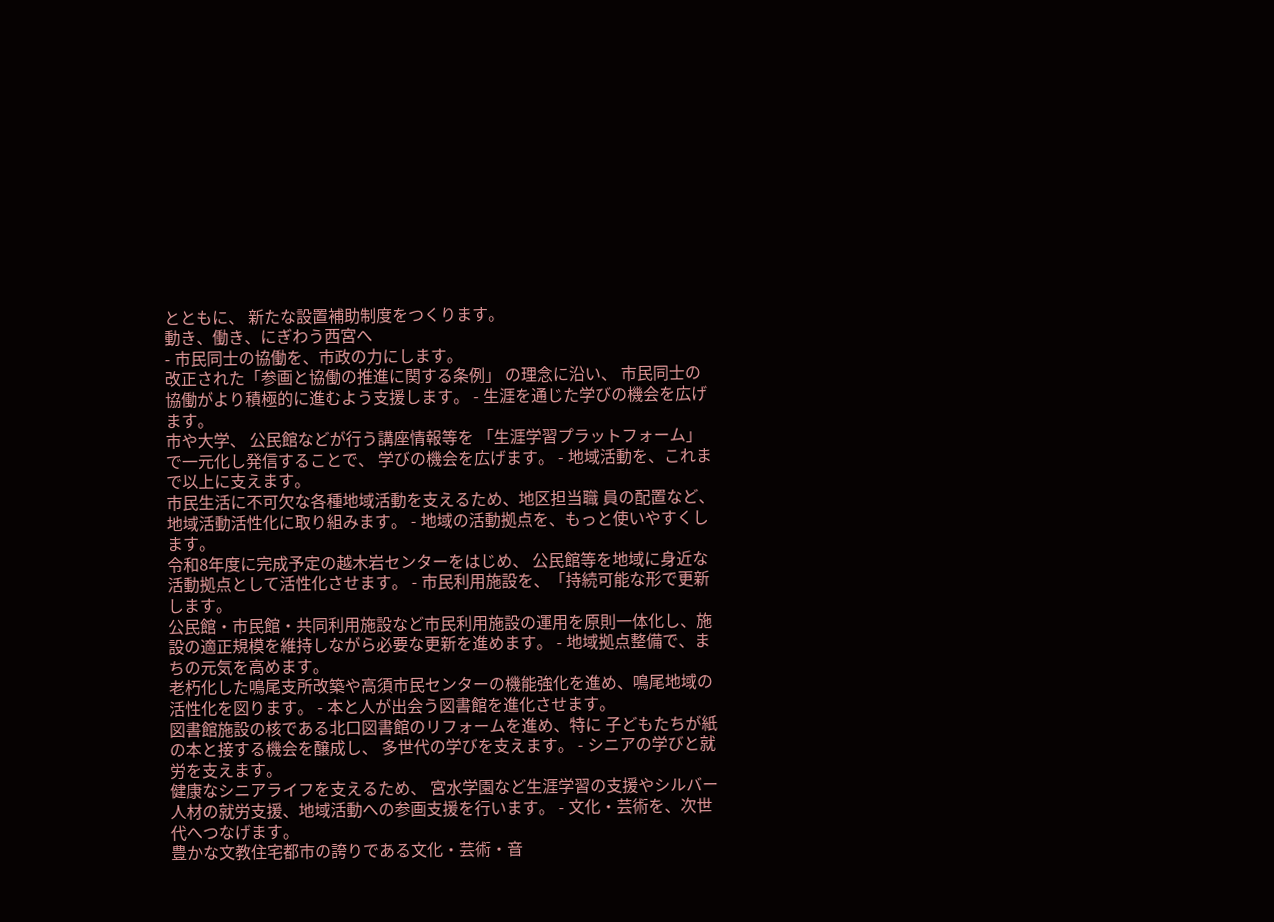とともに、 新たな設置補助制度をつくります。
動き、働き、にぎわう西宮へ
- 市民同士の協働を、市政の力にします。
改正された「参画と協働の推進に関する条例」 の理念に沿い、 市民同士の協働がより積極的に進むよう支援します。 - 生涯を通じた学びの機会を広げます。
市や大学、 公民館などが行う講座情報等を 「生涯学習プラットフォーム」で一元化し発信することで、 学びの機会を広げます。 - 地域活動を、これまで以上に支えます。
市民生活に不可欠な各種地域活動を支えるため、地区担当職 員の配置など、地域活動活性化に取り組みます。 - 地域の活動拠点を、もっと使いやすくします。
令和8年度に完成予定の越木岩センターをはじめ、 公民館等を地域に身近な活動拠点として活性化させます。 - 市民利用施設を、「持続可能な形で更新します。
公民館・市民館・共同利用施設など市民利用施設の運用を原則一体化し、施設の適正規模を維持しながら必要な更新を進めます。 - 地域拠点整備で、まちの元気を高めます。
老朽化した鳴尾支所改築や高須市民センターの機能強化を進め、鳴尾地域の活性化を図ります。 - 本と人が出会う図書館を進化させます。
図書館施設の核である北口図書館のリフォームを進め、特に 子どもたちが紙の本と接する機会を醸成し、 多世代の学びを支えます。 - シニアの学びと就労を支えます。
健康なシニアライフを支えるため、 宮水学園など生涯学習の支援やシルバー人材の就労支援、地域活動への参画支援を行います。 - 文化・芸術を、次世代へつなげます。
豊かな文教住宅都市の誇りである文化・芸術・音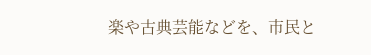楽や古典芸能などを、市民と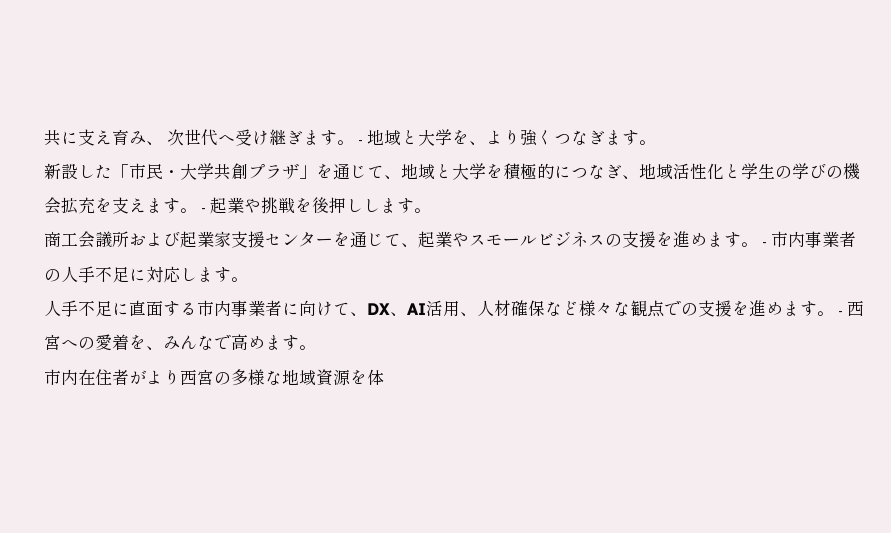共に支え育み、 次世代へ受け継ぎます。 - 地域と大学を、より強くつなぎます。
新設した「市民・大学共創プラザ」を通じて、地域と大学を積極的につなぎ、地域活性化と学生の学びの機会拡充を支えます。 - 起業や挑戦を後押しします。
商工会議所および起業家支援センターを通じて、起業やスモールビジネスの支援を進めます。 - 市内事業者の人手不足に対応します。
人手不足に直面する市内事業者に向けて、DX、AI活用、人材確保など様々な観点での支援を進めます。 - 西宮への愛着を、みんなで高めます。
市内在住者がより西宮の多様な地域資源を体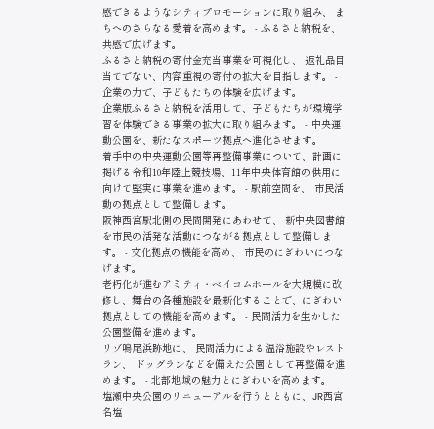感できるようなシティプロモーションに取り組み、 まちへのさらなる愛着を高めます。 - ふるさと納税を、共感で広げます。
ふるさと納税の寄付金充当事業を可視化し、 返礼品目当てでない、内容重視の寄付の拡大を目指します。 - 企業の力で、子どもたちの体験を広げます。
企業版ふるさと納税を活用して、子どもたちが環境学習を体験できる事業の拡大に取り組みます。 - 中央運動公園を、新たなスポーツ拠点へ進化させます。
着手中の中央運動公園等再整備事業について、計画に掲げる令和10年陸上競技場、11年中央体育館の供用に向けて堅実に事業を進めます。 - 駅前空間を、 市民活動の拠点として整備します。
阪神西宮駅北側の民間開発にあわせて、 新中央図書館を市民の活発な活動につながる拠点として整備します。 - 文化拠点の機能を高め、 市民のにぎわいにつなげます。
老朽化が進むアミティ・ベイコムホールを大規模に改修し、舞台の各種施設を最新化することで、にぎわい拠点としての機能を高めます。 - 民間活力を生かした公園整備を進めます。
リゾ鳴尾浜跡地に、 民間活力による温浴施設やレストラン、 ドッグランなどを備えた公園として再整備を進めます。 - 北部地域の魅力とにぎわいを高めます。
塩瀬中央公園のリニューアルを行うとともに、JR西宮名塩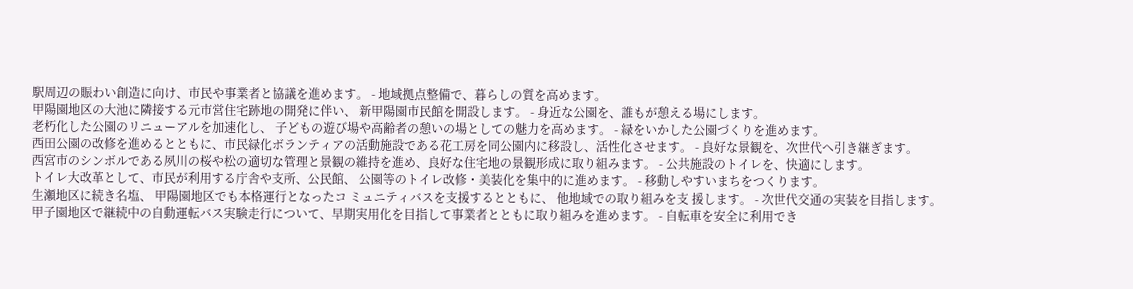駅周辺の賑わい創造に向け、市民や事業者と協議を進めます。 - 地域拠点整備で、暮らしの質を高めます。
甲陽園地区の大池に隣接する元市営住宅跡地の開発に伴い、 新甲陽園市民館を開設します。 - 身近な公園を、誰もが憩える場にします。
老朽化した公園のリニューアルを加速化し、 子どもの遊び場や高齢者の憩いの場としての魅力を高めます。 - 緑をいかした公園づくりを進めます。
西田公園の改修を進めるとともに、市民緑化ボランティアの活動施設である花工房を同公園内に移設し、活性化させます。 - 良好な景観を、次世代へ引き継ぎます。
西宮市のシンボルである夙川の桜や松の適切な管理と景観の維持を進め、良好な住宅地の景観形成に取り組みます。 - 公共施設のトイレを、快適にします。
トイレ大改革として、市民が利用する庁舎や支所、公民館、 公園等のトイレ改修・美装化を集中的に進めます。 - 移動しやすいまちをつくります。
生瀬地区に続き名塩、 甲陽園地区でも本格運行となったコ ミュニティバスを支援するとともに、 他地域での取り組みを支 援します。 - 次世代交通の実装を目指します。
甲子園地区で継続中の自動運転バス実験走行について、早期実用化を目指して事業者とともに取り組みを進めます。 - 自転車を安全に利用でき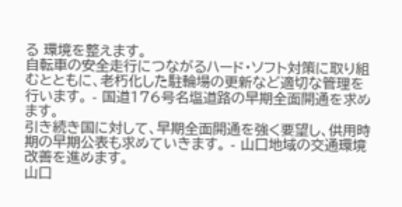る 環境を整えます。
自転車の安全走行につながるハード・ソフト対策に取り組むとともに、老朽化した駐輪場の更新など適切な管理を行います。 - 国道176号名塩道路の早期全面開通を求めます。
引き続き国に対して、早期全面開通を強く要望し、供用時期の早期公表も求めていきます。 - 山口地域の交通環境改善を進めます。
山口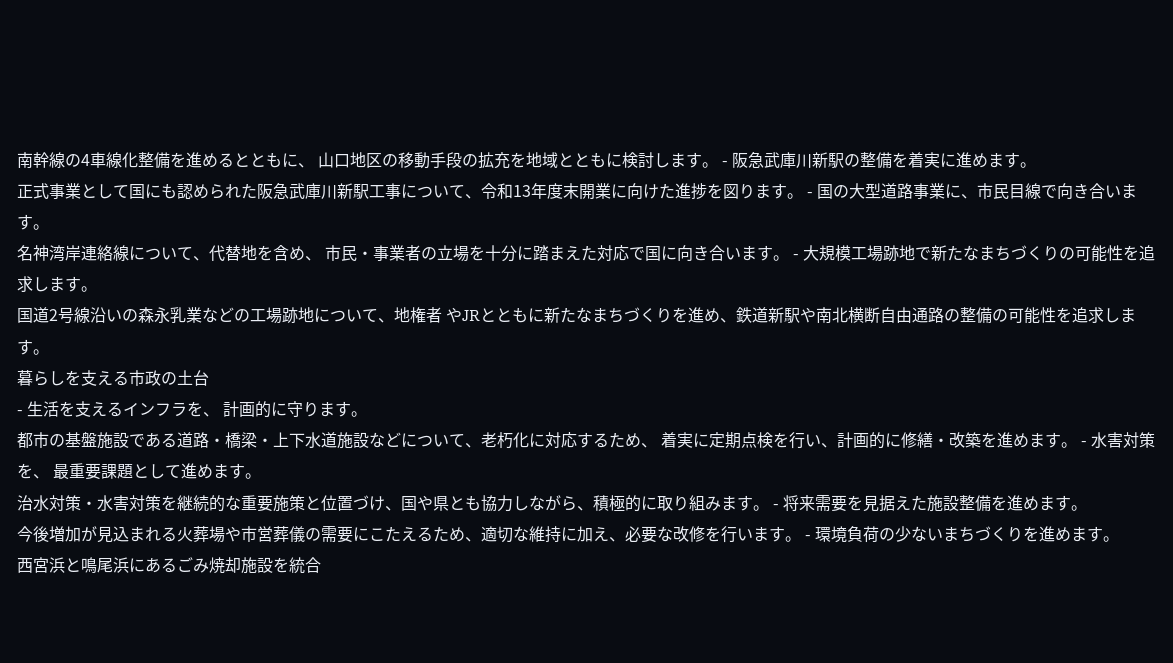南幹線の4車線化整備を進めるとともに、 山口地区の移動手段の拡充を地域とともに検討します。 - 阪急武庫川新駅の整備を着実に進めます。
正式事業として国にも認められた阪急武庫川新駅工事について、令和13年度末開業に向けた進捗を図ります。 - 国の大型道路事業に、市民目線で向き合います。
名神湾岸連絡線について、代替地を含め、 市民・事業者の立場を十分に踏まえた対応で国に向き合います。 - 大規模工場跡地で新たなまちづくりの可能性を追求します。
国道2号線沿いの森永乳業などの工場跡地について、地権者 やJRとともに新たなまちづくりを進め、鉄道新駅や南北横断自由通路の整備の可能性を追求します。
暮らしを支える市政の土台
- 生活を支えるインフラを、 計画的に守ります。
都市の基盤施設である道路・橋梁・上下水道施設などについて、老朽化に対応するため、 着実に定期点検を行い、計画的に修繕・改築を進めます。 - 水害対策を、 最重要課題として進めます。
治水対策・水害対策を継続的な重要施策と位置づけ、国や県とも協力しながら、積極的に取り組みます。 - 将来需要を見据えた施設整備を進めます。
今後増加が見込まれる火葬場や市営葬儀の需要にこたえるため、適切な維持に加え、必要な改修を行います。 - 環境負荷の少ないまちづくりを進めます。
西宮浜と鳴尾浜にあるごみ焼却施設を統合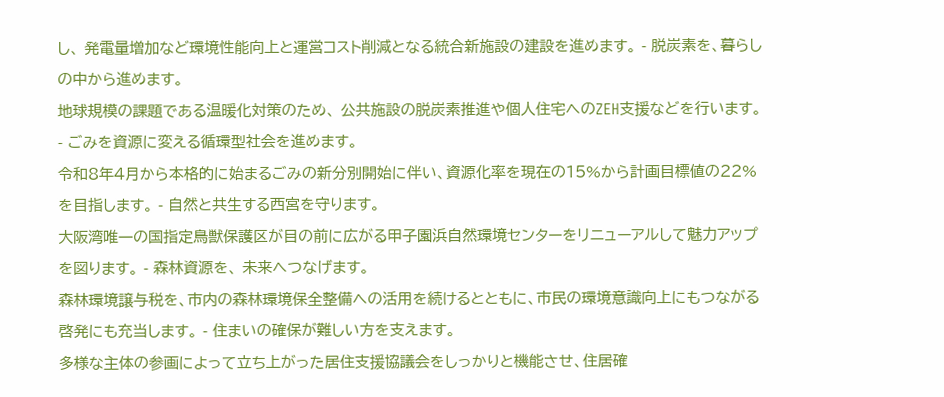し、 発電量増加など環境性能向上と運営コスト削減となる統合新施設の建設を進めます。 - 脱炭素を、暮らしの中から進めます。
地球規模の課題である温暖化対策のため、 公共施設の脱炭素推進や個人住宅へのZEH支援などを行います。 - ごみを資源に変える循環型社会を進めます。
令和8年4月から本格的に始まるごみの新分別開始に伴い、資源化率を現在の15%から計画目標値の22%を目指します。 - 自然と共生する西宮を守ります。
大阪湾唯一の国指定鳥獣保護区が目の前に広がる甲子園浜自然環境センターをリニューアルして魅力アップを図ります。 - 森林資源を、 未来へつなげます。
森林環境譲与税を、市内の森林環境保全整備への活用を続けるとともに、市民の環境意識向上にもつながる啓発にも充当します。 - 住まいの確保が難しい方を支えます。
多様な主体の参画によって立ち上がった居住支援協議会をしっかりと機能させ、住居確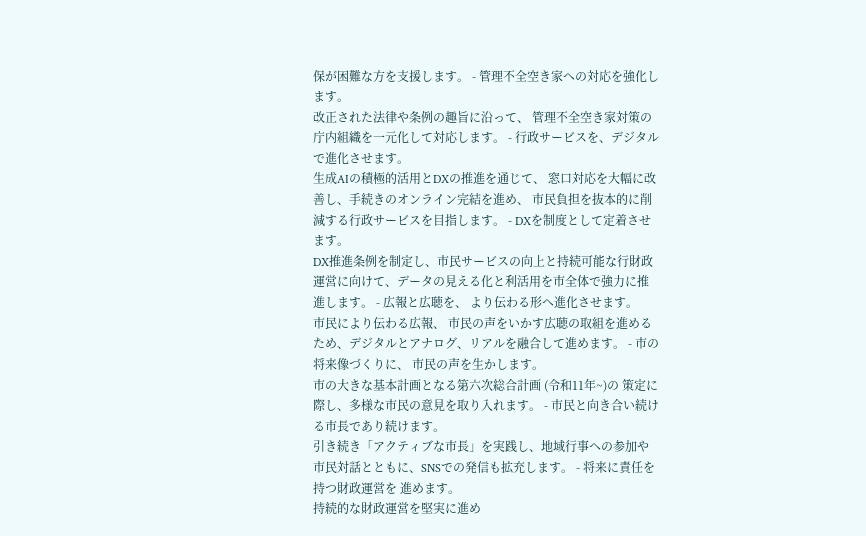保が困難な方を支援します。 - 管理不全空き家への対応を強化します。
改正された法律や条例の趣旨に沿って、 管理不全空き家対策の庁内組織を一元化して対応します。 - 行政サービスを、デジタルで進化させます。
生成AIの積極的活用とDXの推進を通じて、 窓口対応を大幅に改善し、手続きのオンライン完結を進め、 市民負担を抜本的に削減する行政サービスを目指します。 - DXを制度として定着させます。
DX推進条例を制定し、市民サービスの向上と持続可能な行財政運営に向けて、データの見える化と利活用を市全体で強力に推進します。 - 広報と広聴を、 より伝わる形へ進化させます。
市民により伝わる広報、 市民の声をいかす広聴の取組を進めるため、デジタルとアナログ、リアルを融合して進めます。 - 市の将来像づくりに、 市民の声を生かします。
市の大きな基本計画となる第六次総合計画 (令和11年~)の 策定に際し、多様な市民の意見を取り入れます。 - 市民と向き合い続ける市長であり続けます。
引き続き「アクティブな市長」を実践し、地域行事への参加や市民対話とともに、SNSでの発信も拡充します。 - 将来に責任を持つ財政運営を 進めます。
持続的な財政運営を堅実に進め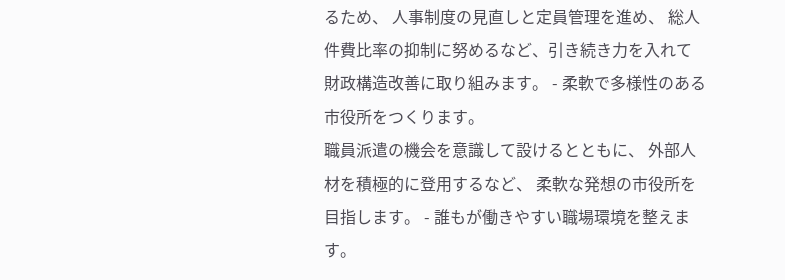るため、 人事制度の見直しと定員管理を進め、 総人件費比率の抑制に努めるなど、引き続き力を入れて財政構造改善に取り組みます。 - 柔軟で多様性のある市役所をつくります。
職員派遣の機会を意識して設けるとともに、 外部人材を積極的に登用するなど、 柔軟な発想の市役所を目指します。 - 誰もが働きやすい職場環境を整えます。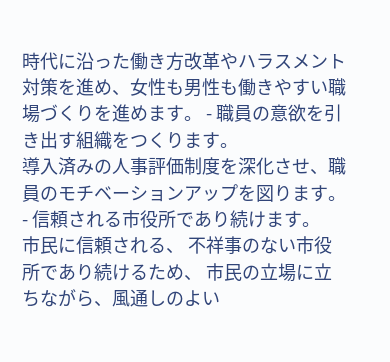時代に沿った働き方改革やハラスメント対策を進め、女性も男性も働きやすい職場づくりを進めます。 - 職員の意欲を引き出す組織をつくります。
導入済みの人事評価制度を深化させ、職員のモチベーションアップを図ります。 - 信頼される市役所であり続けます。
市民に信頼される、 不祥事のない市役所であり続けるため、 市民の立場に立ちながら、風通しのよい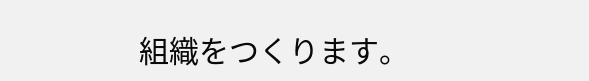組織をつくります。